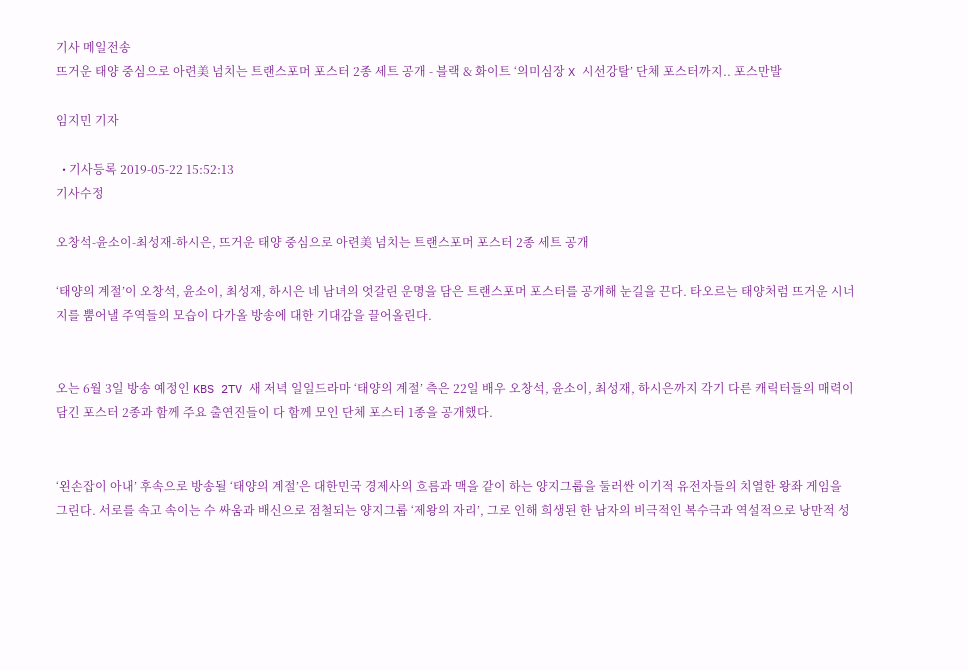기사 메일전송
뜨거운 태양 중심으로 아련美 넘치는 트랜스포머 포스터 2종 세트 공개 - 블랙 & 화이트 ‘의미심장 X 시선강탈’ 단체 포스터까지.. 포스만발

임지민 기자

  • 기사등록 2019-05-22 15:52:13
기사수정

오창석-윤소이-최성재-하시은, 뜨거운 태양 중심으로 아련美 넘치는 트랜스포머 포스터 2종 세트 공개

‘태양의 계절’이 오창석, 윤소이, 최성재, 하시은 네 남녀의 엇갈린 운명을 담은 트랜스포머 포스터를 공개해 눈길을 끈다. 타오르는 태양처럼 뜨거운 시너지를 뿜어낼 주역들의 모습이 다가올 방송에 대한 기대감을 끌어올린다.


오는 6월 3일 방송 예정인 KBS 2TV 새 저녁 일일드라마 ‘태양의 계절’ 측은 22일 배우 오창석, 윤소이, 최성재, 하시은까지 각기 다른 캐릭터들의 매력이 담긴 포스터 2종과 함께 주요 출연진들이 다 함께 모인 단체 포스터 1종을 공개했다.


‘왼손잡이 아내’ 후속으로 방송될 ‘태양의 계절’은 대한민국 경제사의 흐름과 맥을 같이 하는 양지그룹을 둘러싼 이기적 유전자들의 치열한 왕좌 게임을 그린다. 서로를 속고 속이는 수 싸움과 배신으로 점철되는 양지그룹 ‘제왕의 자리’, 그로 인해 희생된 한 남자의 비극적인 복수극과 역설적으로 낭만적 성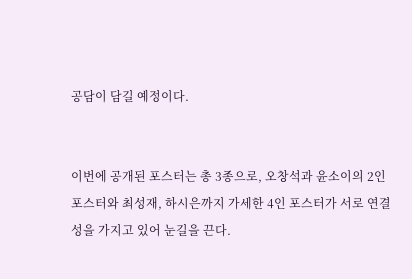공담이 담길 예정이다.


이번에 공개된 포스터는 총 3종으로, 오창석과 윤소이의 2인 포스터와 최성재, 하시은까지 가세한 4인 포스터가 서로 연결성을 가지고 있어 눈길을 끈다.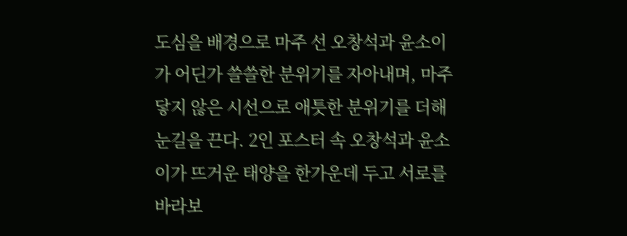도심을 배경으로 마주 선 오창석과 윤소이가 어딘가 쓸쓸한 분위기를 자아내며, 마주 닿지 않은 시선으로 애틋한 분위기를 더해 눈길을 끈다. 2인 포스터 속 오창석과 윤소이가 뜨거운 태양을 한가운데 두고 서로를 바라보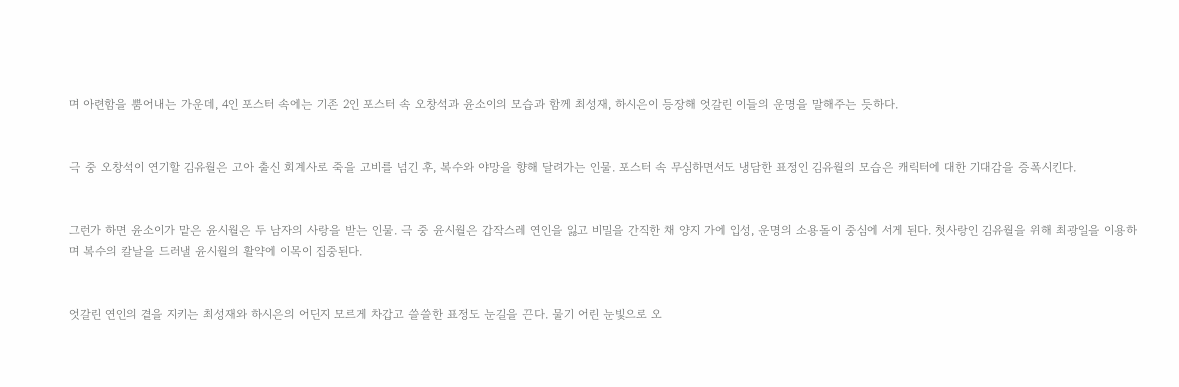며 아련함을 뿜어내는 가운데, 4인 포스터 속에는 기존 2인 포스터 속 오창석과 윤소이의 모습과 함께 최성재, 하시은이 등장해 엇갈린 이들의 운명을 말해주는 듯하다.


극 중 오창석이 연기할 김유월은 고아 출신 회계사로 죽을 고비를 넘긴 후, 복수와 야망을 향해 달려가는 인물. 포스터 속 무심하면서도 냉담한 표정인 김유월의 모습은 캐릭터에 대한 기대감을 증폭시킨다.


그런가 하면 윤소이가 맡은 윤시월은 두 남자의 사랑을 받는 인물. 극 중 윤시월은 갑작스레 연인을 잃고 비밀을 간직한 채 양지 가에 입성, 운명의 소용돌이 중심에 서게 된다. 첫사랑인 김유월을 위해 최광일을 이용하며 복수의 칼날을 드러낼 윤시월의 활약에 이목이 집중된다.


엇갈린 연인의 곁을 지키는 최성재와 하시은의 어딘지 모르게 차갑고 쓸쓸한 표정도 눈길을 끈다. 물기 어린 눈빛으로 오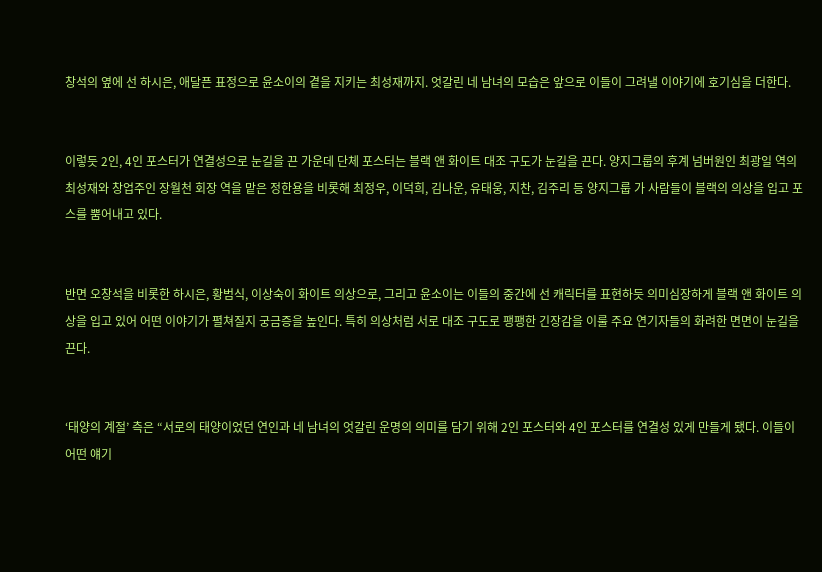창석의 옆에 선 하시은, 애달픈 표정으로 윤소이의 곁을 지키는 최성재까지. 엇갈린 네 남녀의 모습은 앞으로 이들이 그려낼 이야기에 호기심을 더한다.


이렇듯 2인, 4인 포스터가 연결성으로 눈길을 끈 가운데 단체 포스터는 블랙 앤 화이트 대조 구도가 눈길을 끈다. 양지그룹의 후계 넘버원인 최광일 역의 최성재와 창업주인 장월천 회장 역을 맡은 정한용을 비롯해 최정우, 이덕희, 김나운, 유태웅, 지찬, 김주리 등 양지그룹 가 사람들이 블랙의 의상을 입고 포스를 뿜어내고 있다.


반면 오창석을 비롯한 하시은, 황범식, 이상숙이 화이트 의상으로, 그리고 윤소이는 이들의 중간에 선 캐릭터를 표현하듯 의미심장하게 블랙 앤 화이트 의상을 입고 있어 어떤 이야기가 펼쳐질지 궁금증을 높인다. 특히 의상처럼 서로 대조 구도로 팽팽한 긴장감을 이룰 주요 연기자들의 화려한 면면이 눈길을 끈다.


‘태양의 계절’ 측은 “서로의 태양이었던 연인과 네 남녀의 엇갈린 운명의 의미를 담기 위해 2인 포스터와 4인 포스터를 연결성 있게 만들게 됐다. 이들이 어떤 얘기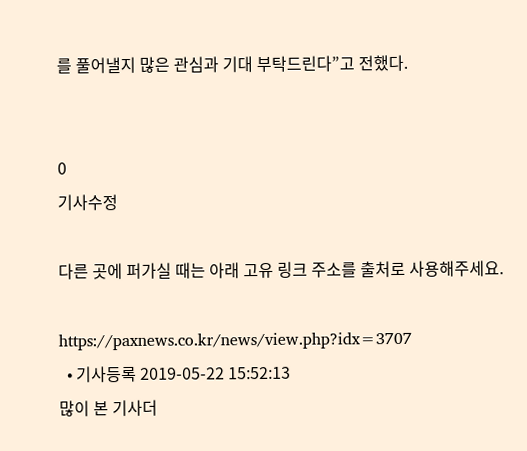를 풀어낼지 많은 관심과 기대 부탁드린다”고 전했다.


0
기사수정

다른 곳에 퍼가실 때는 아래 고유 링크 주소를 출처로 사용해주세요.

https://paxnews.co.kr/news/view.php?idx=3707
  • 기사등록 2019-05-22 15:52:13
많이 본 기사더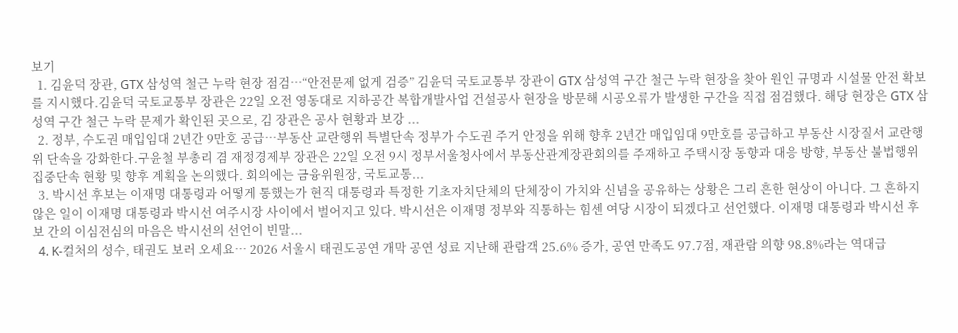보기
  1. 김윤덕 장관, GTX 삼성역 철근 누락 현장 점검…“안전문제 없게 검증” 김윤덕 국토교통부 장관이 GTX 삼성역 구간 철근 누락 현장을 찾아 원인 규명과 시설물 안전 확보를 지시했다.김윤덕 국토교통부 장관은 22일 오전 영동대로 지하공간 복합개발사업 건설공사 현장을 방문해 시공오류가 발생한 구간을 직접 점검했다. 해당 현장은 GTX 삼성역 구간 철근 누락 문제가 확인된 곳으로, 김 장관은 공사 현황과 보강 ...
  2. 정부, 수도권 매입임대 2년간 9만호 공급…부동산 교란행위 특별단속 정부가 수도권 주거 안정을 위해 향후 2년간 매입임대 9만호를 공급하고 부동산 시장질서 교란행위 단속을 강화한다.구윤철 부총리 겸 재정경제부 장관은 22일 오전 9시 정부서울청사에서 부동산관계장관회의를 주재하고 주택시장 동향과 대응 방향, 부동산 불법행위 집중단속 현황 및 향후 계획을 논의했다. 회의에는 금융위원장, 국토교통...
  3. 박시선 후보는 이재명 대통령과 어떻게 통했는가 현직 대통령과 특정한 기초자치단체의 단체장이 가치와 신념을 공유하는 상황은 그리 흔한 현상이 아니다. 그 흔하지 않은 일이 이재명 대통령과 박시선 여주시장 사이에서 벌어지고 있다. 박시선은 이재명 정부와 직통하는 힘센 여당 시장이 되겠다고 선언했다. 이재명 대통령과 박시선 후보 간의 이심전심의 마음은 박시선의 선언이 빈말...
  4. K-컬처의 성수, 태권도 보러 오세요… 2026 서울시 태권도공연 개막 공연 성료 지난해 관람객 25.6% 증가, 공연 만족도 97.7점, 재관람 의향 98.8%라는 역대급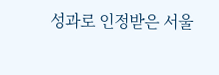성과로 인정받은 서울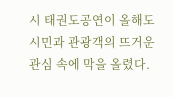시 태권도공연이 올해도 시민과 관광객의 뜨거운 관심 속에 막을 올렸다.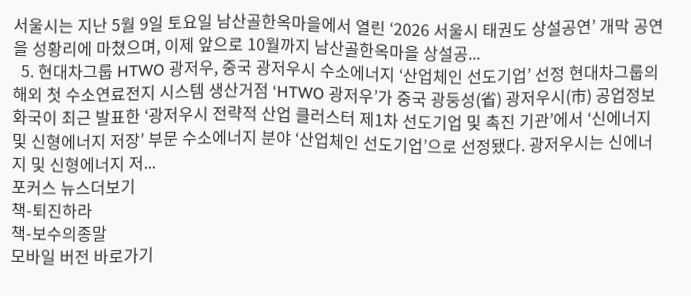서울시는 지난 5월 9일 토요일 남산골한옥마을에서 열린 ‘2026 서울시 태권도 상설공연’ 개막 공연을 성황리에 마쳤으며, 이제 앞으로 10월까지 남산골한옥마을 상설공...
  5. 현대차그룹 HTWO 광저우, 중국 광저우시 수소에너지 ‘산업체인 선도기업’ 선정 현대차그룹의 해외 첫 수소연료전지 시스템 생산거점 ‘HTWO 광저우’가 중국 광둥성(省) 광저우시(市) 공업정보화국이 최근 발표한 ‘광저우시 전략적 산업 클러스터 제1차 선도기업 및 촉진 기관’에서 ‘신에너지 및 신형에너지 저장’ 부문 수소에너지 분야 ‘산업체인 선도기업’으로 선정됐다. 광저우시는 신에너지 및 신형에너지 저...
포커스 뉴스더보기
책-퇴진하라
책-보수의종말
모바일 버전 바로가기